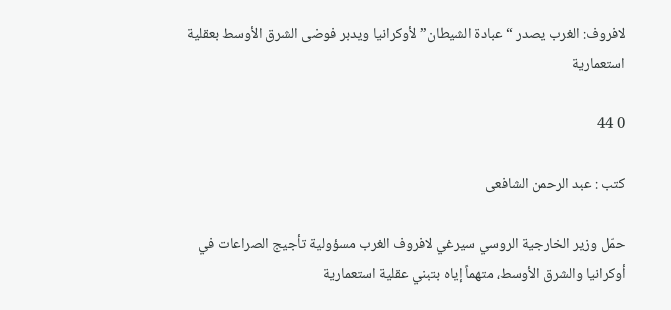لافروف: الغرب يصدر “عبادة الشيطان” لأوكرانيا ويدبر فوضى الشرق الأوسط بعقلية استعمارية

0 44

كتب : عبد الرحمن الشافعى

حمّل وزير الخارجية الروسي سيرغي لافروف الغرب مسؤولية تأجيج الصراعات في أوكرانيا والشرق الأوسط، متهماً إياه بتبني عقلية استعمارية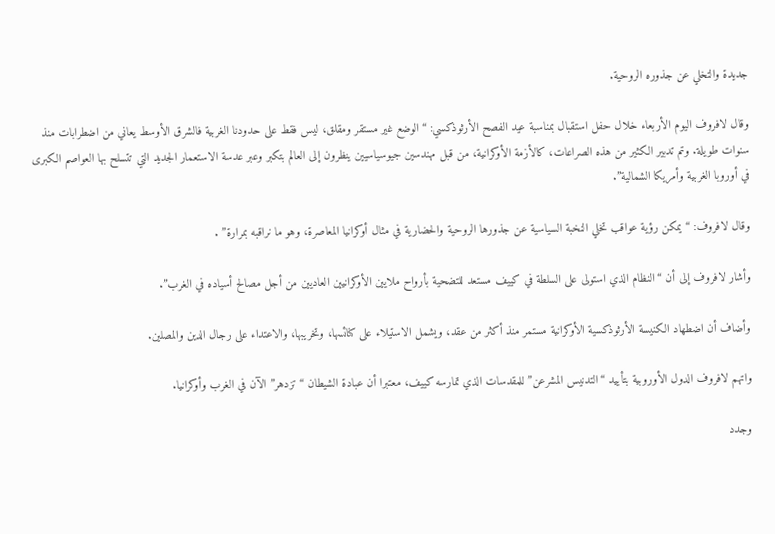جديدة والتخلي عن جذوره الروحية.

وقال لافروف اليوم الأربعاء خلال حفل استقبال بمناسبة عيد الفصح الأرثوذكسي: “الوضع غير مستقر ومقلق، ليس فقط على حدودنا الغربية فالشرق الأوسط يعاني من اضطرابات منذ سنوات طويلة. وتم تدبير الكثير من هذه الصراعات، كالأزمة الأوكرانية، من قبل مهندسين جيوسياسيين ينظرون إلى العالم بتكبر وعبر عدسة الاستعمار الجديد التي تتسلح بها العواصم الكبرى في أوروبا الغربية وأمريكا الشمالية”.

وقال لافروف: “يمكن رؤية عواقب تخلي النخبة السياسية عن جذورها الروحية والحضارية في مثال أوكرانيا المعاصرة، وهو ما نراقبه بمرارة” .

وأشار لافروف إلى أن “النظام الذي استولى على السلطة في كييف مستعد للتضحية بأرواح ملايين الأوكرانيين العاديين من أجل مصالح أسياده في الغرب”.

وأضاف أن اضطهاد الكنيسة الأرثوذكسية الأوكرانية مستمر منذ أكثر من عقد، ويشمل الاستيلاء على كنائسها، وتخريبها، والاعتداء على رجال الدين والمصلين.

واتهم لافروف الدول الأوروبية بتأييد “التدنيس المشرعن” للمقدسات الذي تمارسه كييف، معتبرا أن عبادة الشيطان “تزدهر” الآن في الغرب وأوكرانيا.

وجدد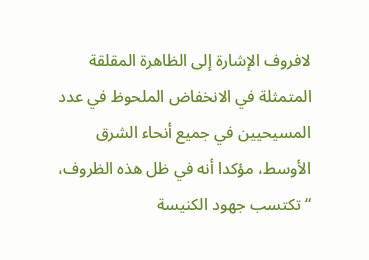لافروف الإشارة إلى الظاهرة المقلقة المتمثلة في الانخفاض الملحوظ في عدد المسيحيين في جميع أنحاء الشرق الأوسط، مؤكدا أنه في ظل هذه الظروف، “تكتسب جهود الكنيسة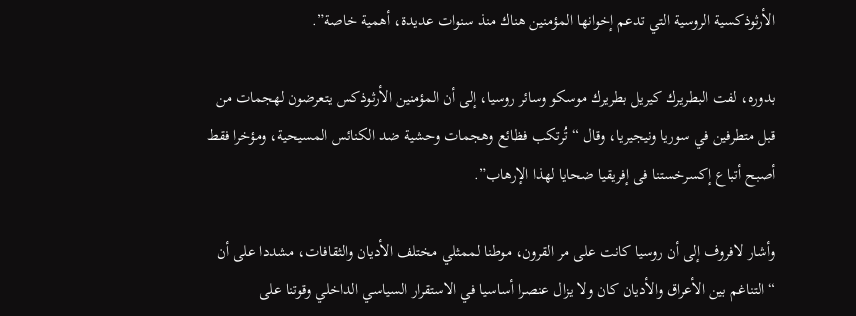الأرثوذكسية الروسية التي تدعم إخوانها المؤمنين هناك منذ سنوات عديدة، أهمية خاصة”.

بدوره، لفت البطريرك كيريل بطريرك موسكو وسائر روسيا، إلى أن المؤمنين الأرثوذكس يتعرضون لهجمات من قبل متطرفين في سوريا ونيجيريا، وقال “تُرتكب فظائع وهجمات وحشية ضد الكنائس المسيحية، ومؤخرا فقط أصبح أتباع إكسرخستنا فى إفريقيا ضحايا لهذا الإرهاب”.

وأشار لافروف إلى أن روسيا كانت على مر القرون، موطنا لممثلي مختلف الأديان والثقافات، مشددا على أن “التناغم بين الأعراق والأديان كان ولا يزال عنصرا أساسيا في الاستقرار السياسي الداخلي وقوتنا على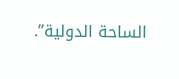الساحة الدولية”.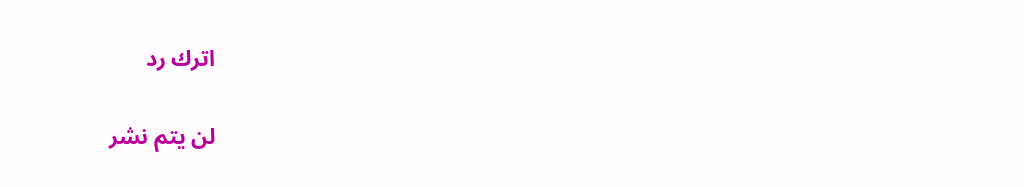اترك رد

لن يتم نشر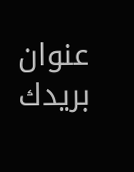عنوان بريدك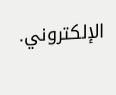الإلكتروني.